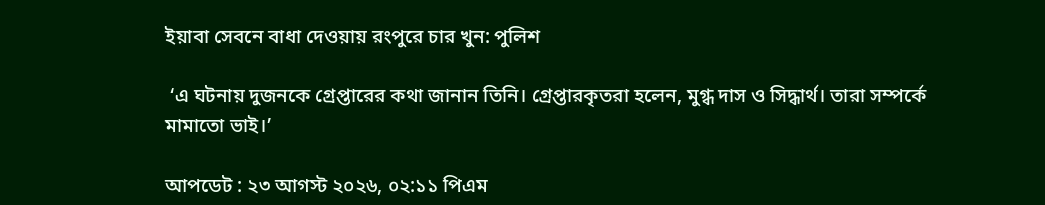ইয়াবা সেবনে বাধা দেওয়ায় রংপুরে চার খুন: পুলিশ

 ‘এ ঘটনায় দুজনকে গ্রেপ্তারের কথা জানান তিনি। গ্রেপ্তারকৃতরা হলেন, মুগ্ধ দাস ও সিদ্ধার্থ। তারা সম্পর্কে মামাতো ভাই।’

আপডেট : ২৩ আগস্ট ২০২৬, ০২:১১ পিএম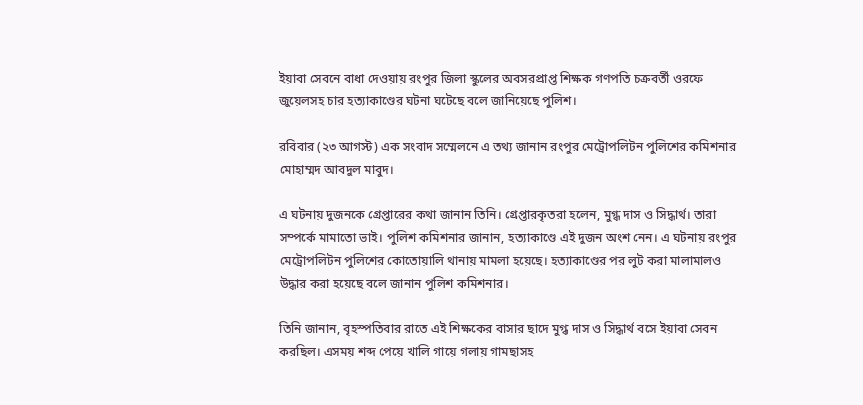ইয়াবা সেবনে বাধা দেওয়ায় রংপুর জিলা স্কুলের অবসরপ্রাপ্ত শিক্ষক গণপতি চক্রবর্তী ওরফে জুয়েলসহ চার হত্যাকাণ্ডের ঘটনা ঘটেছে বলে জানিয়েছে পুলিশ।

রবিবার (২৩ আগস্ট) এক সংবাদ সম্মেলনে এ তথ্য জানান রংপুর মেট্রোপলিটন পুলিশের কমিশনার মোহাম্মদ আবদুল মাবুদ।

এ ঘটনায় দুজনকে গ্রেপ্তারের কথা জানান তিনি। গ্রেপ্তারকৃতরা হলেন, মুগ্ধ দাস ও সিদ্ধার্থ। তারা সম্পর্কে মামাতো ভাই। পুলিশ কমিশনার জানান, হত্যাকাণ্ডে এই দুজন অংশ নেন। এ ঘটনায় রংপুর মেট্রোপলিটন পুলিশের কোতোয়ালি থানায় মামলা হয়েছে। হত্যাকাণ্ডের পর লুট করা মালামালও উদ্ধার করা হয়েছে বলে জানান পুলিশ কমিশনার।

তিনি জানান, বৃহস্পতিবার রাতে এই শিক্ষকের বাসার ছাদে মুগ্ধ দাস ও সিদ্ধার্থ বসে ইয়াবা সেবন করছিল। এসময় শব্দ পেয়ে খালি গায়ে গলায় গামছাসহ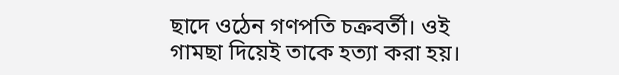ছাদে ওঠেন গণপতি চক্রবর্তী। ওই গামছা দিয়েই তাকে হত্যা করা হয়।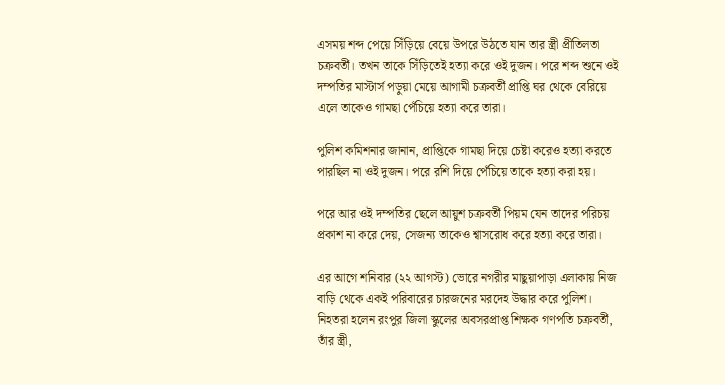এসময় শব্দ পেয়ে সিঁড়িয়ে বেয়ে উপরে উঠতে যান তার স্ত্রী প্রীতিলতা চক্রবর্তী। তখন তাকে সিঁড়িতেই হত্যা করে ওই দুজন। পরে শব্দ শুনে ওই দম্পতির মাস্টার্স পড়ুয়া মেয়ে আগামী চক্রবর্তী প্রাপ্তি ঘর থেকে বেরিয়ে এলে তাকেও গামছা পেঁচিয়ে হত্যা করে তারা।

পুলিশ কমিশনার জানান, প্রাপ্তিকে গামছা দিয়ে চেষ্টা করেও হত্যা করতে পারছিল না ওই দুজন। পরে রশি দিয়ে পেঁচিয়ে তাকে হত্যা করা হয়।

পরে আর ওই দম্পতির ছেলে আয়ুশ চক্রবর্তী পিয়ম যেন তাদের পরিচয় প্রকাশ না করে দেয়, সেজন্য তাকেও শ্বাসরোধ করে হত্যা করে তারা।

এর আগে শনিবার (২২ আগস্ট) ভোরে নগরীর মাছুয়াপাড়া এলাকায় নিজ বাড়ি থেকে একই পরিবারের চারজনের মরদেহ উদ্ধার করে পুলিশ। নিহতরা হলেন রংপুর জিলা স্কুলের অবসরপ্রাপ্ত শিক্ষক গণপতি চক্রবর্তী, তাঁর স্ত্রী,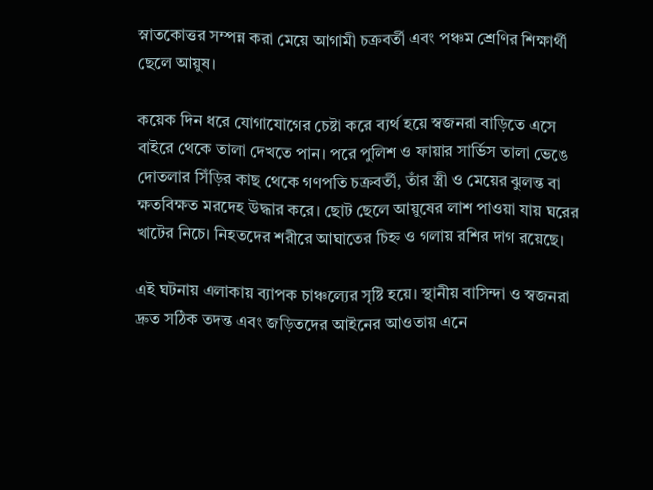স্নাতকোত্তর সম্পন্ন করা মেয়ে আগামী চক্রবর্তী এবং পঞ্চম শ্রেণির শিক্ষার্থী ছেলে আয়ুষ।

কয়েক দিন ধরে যোগাযোগের চেষ্টা করে ব্যর্থ হয়ে স্বজনরা বাড়িতে এসে বাইরে থেকে তালা দেখতে পান। পরে পুলিশ ও ফায়ার সার্ভিস তালা ভেঙে দোতলার সিঁড়ির কাছ থেকে গণপতি চক্রবর্তী, তাঁর স্ত্রী ও মেয়ের ঝুলন্ত বা ক্ষতবিক্ষত মরদেহ উদ্ধার করে। ছোট ছেলে আয়ুষের লাশ পাওয়া যায় ঘরের খাটের নিচে। নিহতদের শরীরে আঘাতের চিহ্ন ও গলায় রশির দাগ রয়েছে।

এই ঘটনায় এলাকায় ব্যাপক চাঞ্চল্যের সৃষ্টি হয়ে। স্থানীয় বাসিন্দা ও স্বজনরা দ্রুত সঠিক তদন্ত এবং জড়িতদের আইনের আওতায় এনে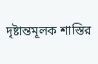দৃষ্টান্তমূলক শাস্তির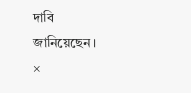দাবি জানিয়েছেন।
×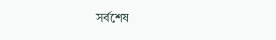সর্বশেষ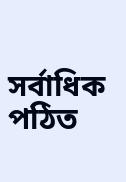সর্বাধিক পঠিত